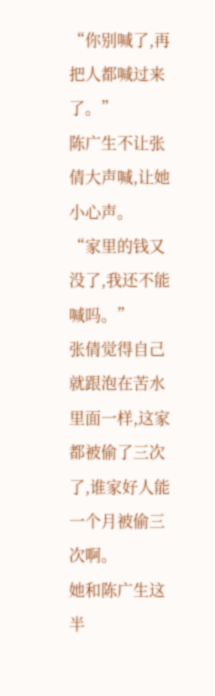“你别喊了,再把人都喊过来了。”
陈广生不让张倩大声喊,让她小心声。
“家里的钱又没了,我还不能喊吗。”
张倩觉得自己就跟泡在苦水里面一样,这家都被偷了三次了,谁家好人能一个月被偷三次啊。
她和陈广生这半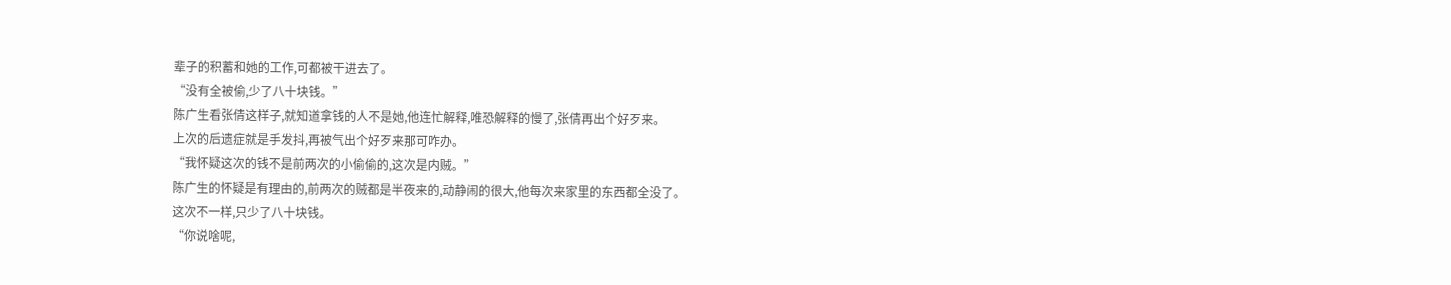辈子的积蓄和她的工作,可都被干进去了。
“没有全被偷,少了八十块钱。”
陈广生看张倩这样子,就知道拿钱的人不是她,他连忙解释,唯恐解释的慢了,张倩再出个好歹来。
上次的后遗症就是手发抖,再被气出个好歹来那可咋办。
“我怀疑这次的钱不是前两次的小偷偷的,这次是内贼。”
陈广生的怀疑是有理由的,前两次的贼都是半夜来的,动静闹的很大,他每次来家里的东西都全没了。
这次不一样,只少了八十块钱。
“你说啥呢,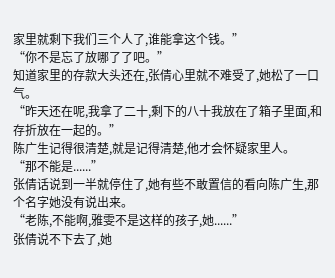家里就剩下我们三个人了,谁能拿这个钱。”
“你不是忘了放哪了了吧。”
知道家里的存款大头还在,张倩心里就不难受了,她松了一口气。
“昨天还在呢,我拿了二十,剩下的八十我放在了箱子里面,和存折放在一起的。”
陈广生记得很清楚,就是记得清楚,他才会怀疑家里人。
“那不能是......”
张倩话说到一半就停住了,她有些不敢置信的看向陈广生,那个名字她没有说出来。
“老陈,不能啊,雅雯不是这样的孩子,她......”
张倩说不下去了,她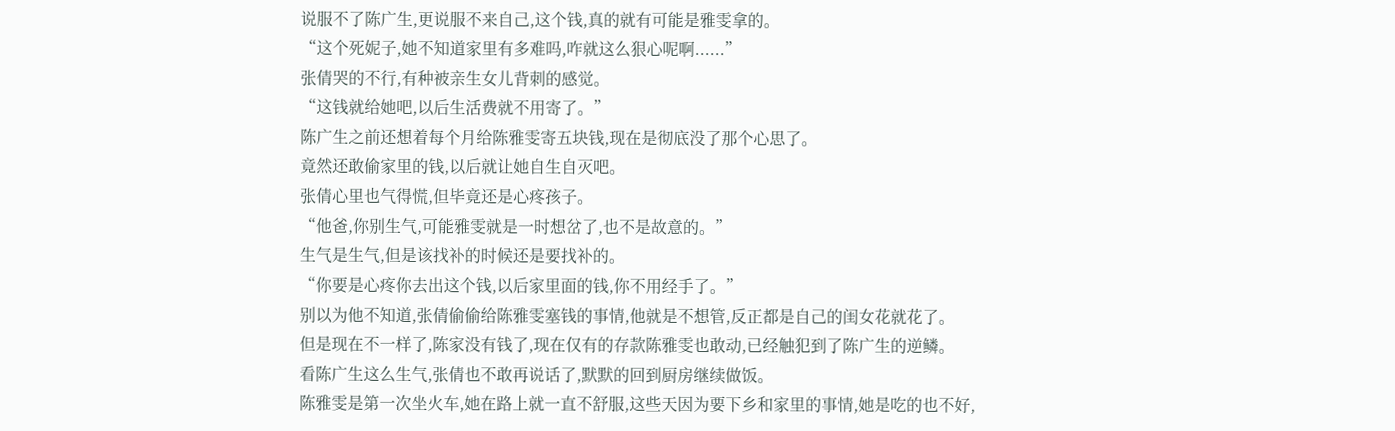说服不了陈广生,更说服不来自己,这个钱,真的就有可能是雅雯拿的。
“这个死妮子,她不知道家里有多难吗,咋就这么狠心呢啊......”
张倩哭的不行,有种被亲生女儿背刺的感觉。
“这钱就给她吧,以后生活费就不用寄了。”
陈广生之前还想着每个月给陈雅雯寄五块钱,现在是彻底没了那个心思了。
竟然还敢偷家里的钱,以后就让她自生自灭吧。
张倩心里也气得慌,但毕竟还是心疼孩子。
“他爸,你别生气,可能雅雯就是一时想岔了,也不是故意的。”
生气是生气,但是该找补的时候还是要找补的。
“你要是心疼你去出这个钱,以后家里面的钱,你不用经手了。”
别以为他不知道,张倩偷偷给陈雅雯塞钱的事情,他就是不想管,反正都是自己的闺女花就花了。
但是现在不一样了,陈家没有钱了,现在仅有的存款陈雅雯也敢动,已经触犯到了陈广生的逆鳞。
看陈广生这么生气,张倩也不敢再说话了,默默的回到厨房继续做饭。
陈雅雯是第一次坐火车,她在路上就一直不舒服,这些天因为要下乡和家里的事情,她是吃的也不好,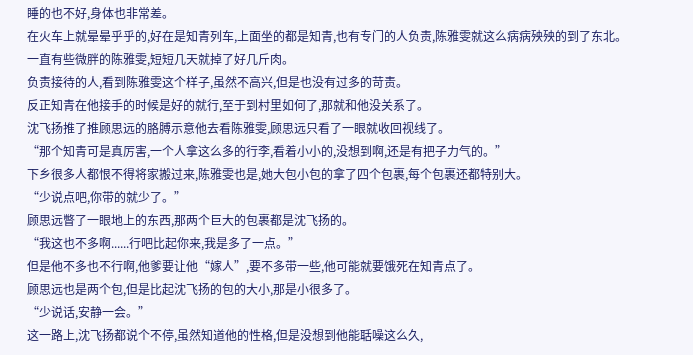睡的也不好,身体也非常差。
在火车上就晕晕乎乎的,好在是知青列车,上面坐的都是知青,也有专门的人负责,陈雅雯就这么病病殃殃的到了东北。
一直有些微胖的陈雅雯,短短几天就掉了好几斤肉。
负责接待的人,看到陈雅雯这个样子,虽然不高兴,但是也没有过多的苛责。
反正知青在他接手的时候是好的就行,至于到村里如何了,那就和他没关系了。
沈飞扬推了推顾思远的胳膊示意他去看陈雅雯,顾思远只看了一眼就收回视线了。
“那个知青可是真厉害,一个人拿这么多的行李,看着小小的,没想到啊,还是有把子力气的。”
下乡很多人都恨不得将家搬过来,陈雅雯也是,她大包小包的拿了四个包裹,每个包裹还都特别大。
“少说点吧,你带的就少了。”
顾思远瞥了一眼地上的东西,那两个巨大的包裹都是沈飞扬的。
“我这也不多啊......行吧比起你来,我是多了一点。”
但是他不多也不行啊,他爹要让他“嫁人”,要不多带一些,他可能就要饿死在知青点了。
顾思远也是两个包,但是比起沈飞扬的包的大小,那是小很多了。
“少说话,安静一会。”
这一路上,沈飞扬都说个不停,虽然知道他的性格,但是没想到他能聒噪这么久,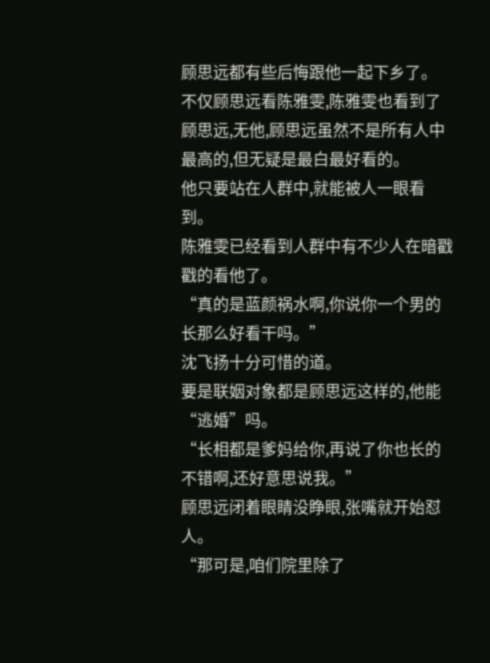顾思远都有些后悔跟他一起下乡了。
不仅顾思远看陈雅雯,陈雅雯也看到了顾思远,无他,顾思远虽然不是所有人中最高的,但无疑是最白最好看的。
他只要站在人群中,就能被人一眼看到。
陈雅雯已经看到人群中有不少人在暗戳戳的看他了。
“真的是蓝颜祸水啊,你说你一个男的长那么好看干吗。”
沈飞扬十分可惜的道。
要是联姻对象都是顾思远这样的,他能“逃婚”吗。
“长相都是爹妈给你,再说了你也长的不错啊,还好意思说我。”
顾思远闭着眼睛没睁眼,张嘴就开始怼人。
“那可是,咱们院里除了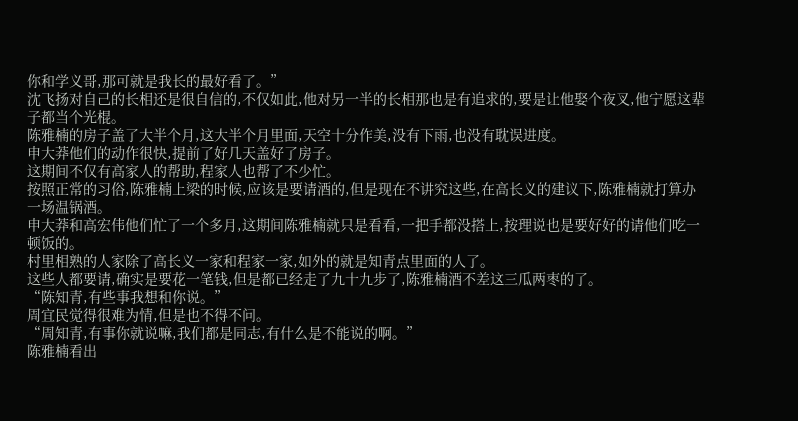你和学义哥,那可就是我长的最好看了。”
沈飞扬对自己的长相还是很自信的,不仅如此,他对另一半的长相那也是有追求的,要是让他娶个夜叉,他宁愿这辈子都当个光棍。
陈雅楠的房子盖了大半个月,这大半个月里面,天空十分作美,没有下雨,也没有耽误进度。
申大莽他们的动作很快,提前了好几天盖好了房子。
这期间不仅有高家人的帮助,程家人也帮了不少忙。
按照正常的习俗,陈雅楠上梁的时候,应该是要请酒的,但是现在不讲究这些,在高长义的建议下,陈雅楠就打算办一场温锅酒。
申大莽和高宏伟他们忙了一个多月,这期间陈雅楠就只是看看,一把手都没搭上,按理说也是要好好的请他们吃一顿饭的。
村里相熟的人家除了高长义一家和程家一家,如外的就是知青点里面的人了。
这些人都要请,确实是要花一笔钱,但是都已经走了九十九步了,陈雅楠酒不差这三瓜两枣的了。
“陈知青,有些事我想和你说。”
周宜民觉得很难为情,但是也不得不问。
“周知青,有事你就说嘛,我们都是同志,有什么是不能说的啊。”
陈雅楠看出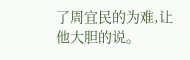了周宜民的为难,让他大胆的说。